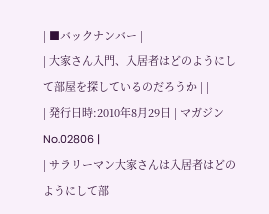| ■バックナンバー |
| 大家さん入門、入居者はどのようにして部屋を探しているのだろうか | |
| 発行日時:2010年8月29日 | マガジンNo.02806 |
| サラリーマン大家さんは入居者はどのようにして部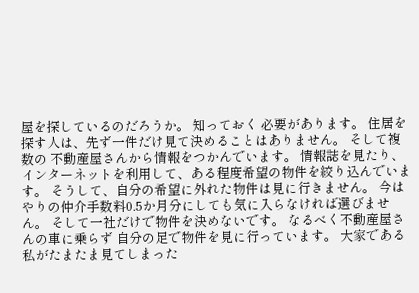屋を探しているのだろうか。 知っておく 必要があります。 住居を探す人は、先ず一件だけ見て決めることはありません。 そして複数の 不動産屋さんから情報をつかんでいます。 情報誌を見たり、インターネットを利用して、ある程度希望の物件を絞り込んでいます。 そうして、自分の希望に外れた物件は見に行きません。 今はやりの仲介手数料0.5か月分にしても気に入らなければ選びません。 そして一社だけで物件を決めないです。 なるべく不動産屋さんの車に乗らず 自分の足で物件を見に行っています。 大家である私がたまたま見てしまった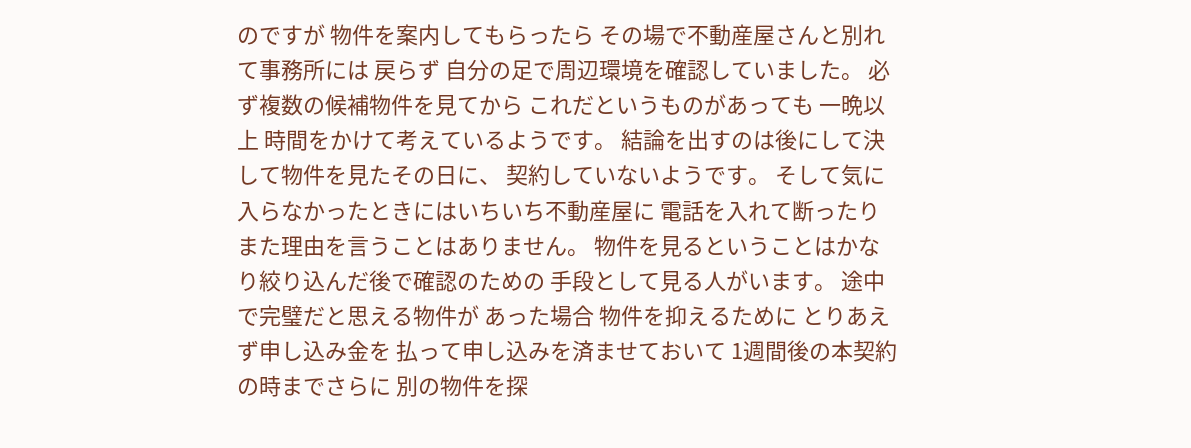のですが 物件を案内してもらったら その場で不動産屋さんと別れて事務所には 戻らず 自分の足で周辺環境を確認していました。 必ず複数の候補物件を見てから これだというものがあっても 一晩以上 時間をかけて考えているようです。 結論を出すのは後にして決して物件を見たその日に、 契約していないようです。 そして気に入らなかったときにはいちいち不動産屋に 電話を入れて断ったり また理由を言うことはありません。 物件を見るということはかなり絞り込んだ後で確認のための 手段として見る人がいます。 途中で完璧だと思える物件が あった場合 物件を抑えるために とりあえず申し込み金を 払って申し込みを済ませておいて 1週間後の本契約の時までさらに 別の物件を探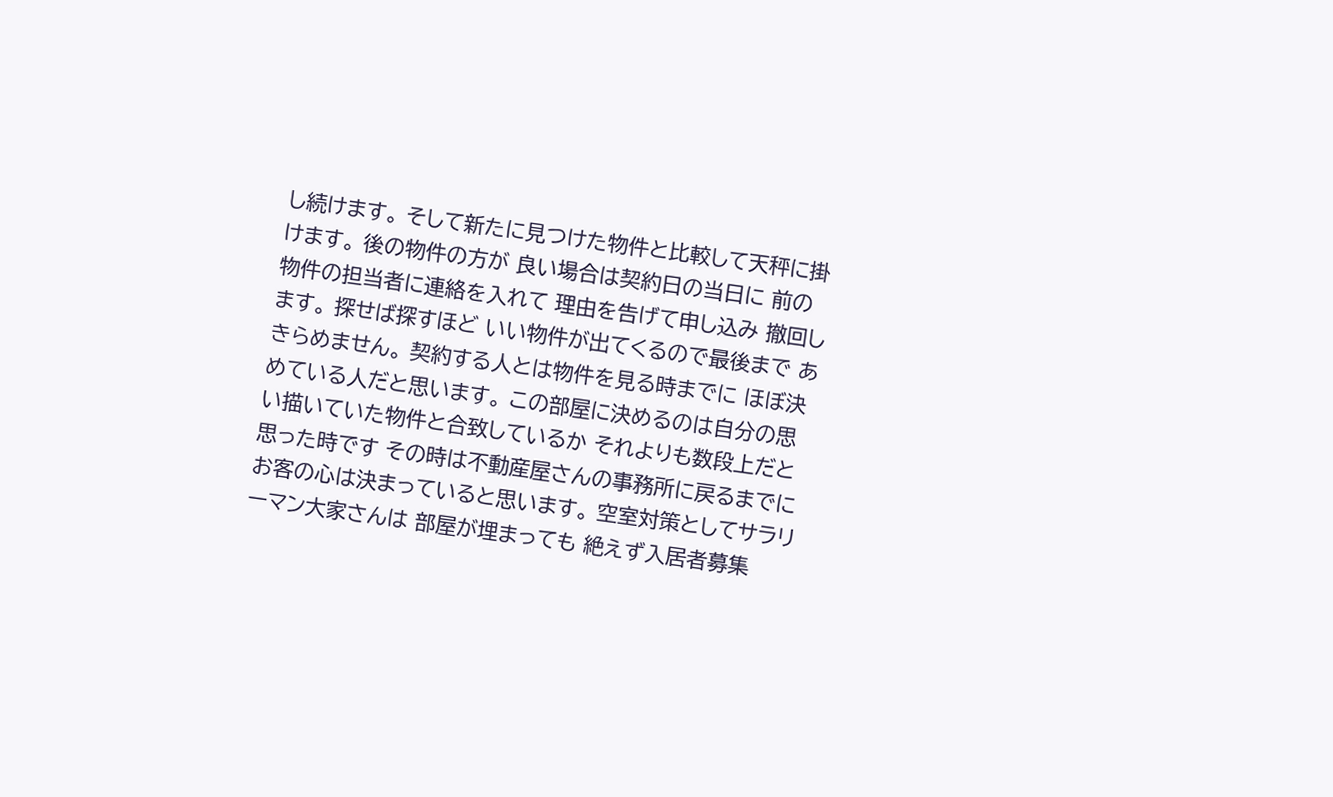し続けます。 そして新たに見つけた物件と比較して天秤に掛けます。 後の物件の方が 良い場合は契約日の当日に 前の物件の担当者に連絡を入れて 理由を告げて申し込み 撤回します。 探せば探すほど いい物件が出てくるので最後まで あきらめません。 契約する人とは物件を見る時までに ほぼ決めている人だと思います。 この部屋に決めるのは自分の思い描いていた物件と合致しているか それよりも数段上だと思った時です その時は不動産屋さんの事務所に戻るまでにお客の心は決まっていると思います。 空室対策としてサラリーマン大家さんは 部屋が埋まっても 絶えず入居者募集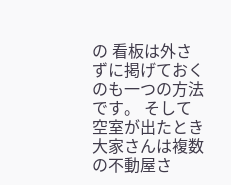の 看板は外さずに掲げておくのも一つの方法です。 そして空室が出たとき 大家さんは複数の不動屋さ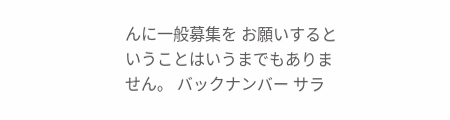んに一般募集を お願いするということはいうまでもありません。 バックナンバー サラ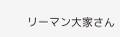リーマン大家さん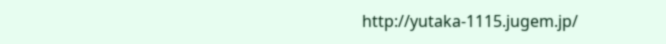http://yutaka-1115.jugem.jp/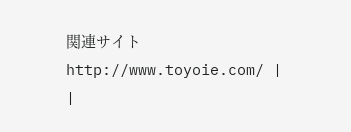関連サイト http://www.toyoie.com/ |
|